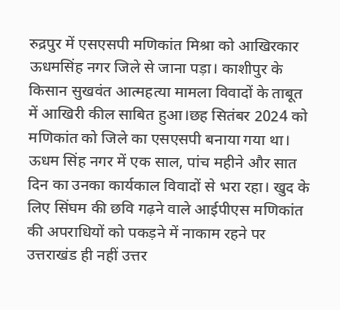रुद्रपुर में एसएसपी मणिकांत मिश्रा को आखिरकार ऊधमसिंह नगर जिले से जाना पड़ा। काशीपुर के किसान सुखवंत आत्महत्या मामला विवादों के ताबूत में आखिरी कील साबित हुआ।छह सितंबर 2024 को मणिकांत को जिले का एसएसपी बनाया गया था। ऊधम सिंह नगर में एक साल, पांच महीने और सात दिन का उनका कार्यकाल विवादों से भरा रहा। खुद के लिए सिंघम की छवि गढ़ने वाले आईपीएस मणिकांत की अपराधियों को पकड़ने में नाकाम रहने पर उत्तराखंड ही नहीं उत्तर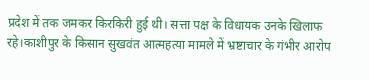प्रदेश में तक जमकर किरकिरी हुई थी। सत्ता पक्ष के विधायक उनके खिलाफ रहे।काशीपुर के किसान सुखवंत आत्महत्या मामले में भ्रष्टाचार के गंभीर आरोप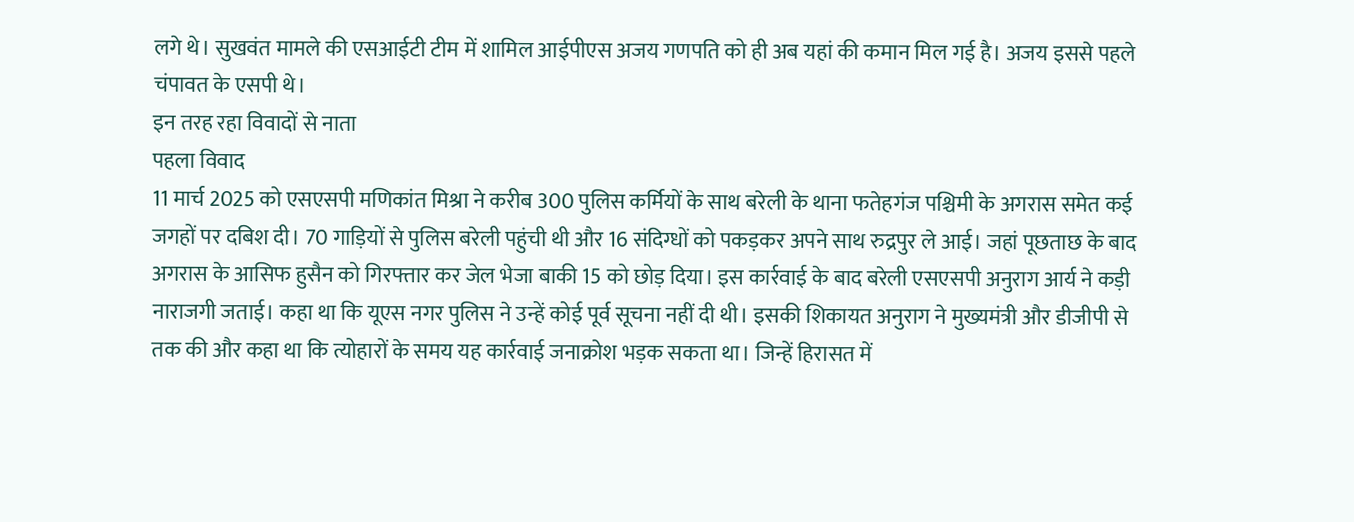लगे थे। सुखवंत मामले की एसआईटी टीम में शामिल आईपीएस अजय गणपति को ही अब यहां की कमान मिल गई है। अजय इससे पहले चंपावत के एसपी थे।
इन तरह रहा विवादों से नाता
पहला विवाद
11 मार्च 2025 को एसएसपी मणिकांत मिश्रा ने करीब 300 पुलिस कर्मियों के साथ बरेली के थाना फतेहगंज पश्चिमी के अगरास समेत कई जगहों पर दबिश दी। 70 गाड़ियों से पुलिस बरेली पहुंची थी और 16 संदिग्धों को पकड़कर अपने साथ रुद्रपुर ले आई। जहां पूछताछ के बाद अगरास के आसिफ हुसैन को गिरफ्तार कर जेल भेजा बाकी 15 को छोड़ दिया। इस कार्रवाई के बाद बरेली एसएसपी अनुराग आर्य ने कड़ी नाराजगी जताई। कहा था कि यूएस नगर पुलिस ने उन्हें कोई पूर्व सूचना नहीं दी थी। इसकी शिकायत अनुराग ने मुख्यमंत्री और डीजीपी से तक की और कहा था कि त्योहारों के समय यह कार्रवाई जनाक्रोश भड़क सकता था। जिन्हें हिरासत में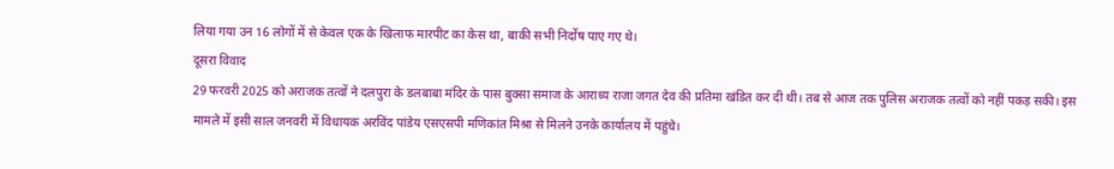लिया गया उन 16 लोगों में से केवल एक के खिलाफ मारपीट का केस था, बाकी सभी निर्दोष पाए गए थे।
दूसरा विवाद
29 फरवरी 2025 को अराजक तत्वों ने दलपुरा के डलबाबा मंदिर के पास बुक्सा समाज के आराध्य राजा जगत देव की प्रतिमा खंडित कर दी थी। तब से आज तक पुलिस अराजक तत्वों को नहीं पकड़ सकी। इस मामले में इसी साल जनवरी में विधायक अरविंद पांडेय एसएसपी मणिकांत मिश्रा से मिलने उनके कार्यालय में पहुंचे।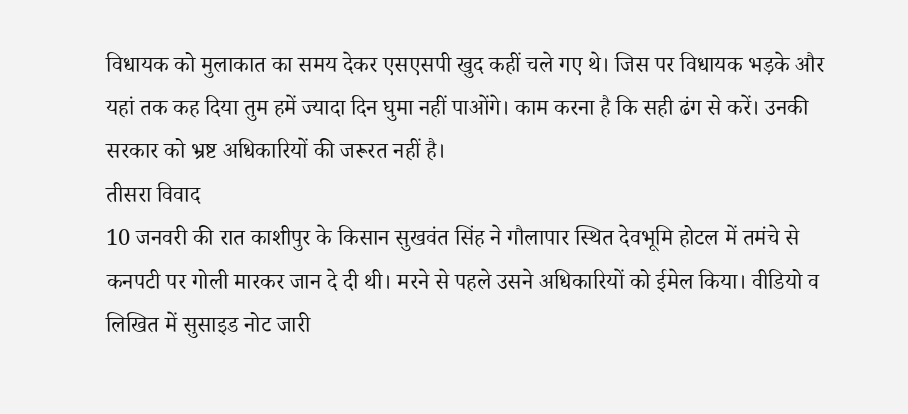विधायक को मुलाकात का समय देकर एसएसपी खुद कहीं चले गए थे। जिस पर विधायक भड़के और यहां तक कह दिया तुम हमें ज्यादा दिन घुमा नहीं पाओंगे। काम करना है कि सही ढंग से करें। उनकी सरकार को भ्रष्ट अधिकारियों की जरूरत नहीं है।
तीसरा विवाद
10 जनवरी की रात काशीपुर के किसान सुखवंत सिंह ने गौलापार स्थित देवभूमि होटल में तमंचे से कनपटी पर गोली मारकर जान दे दी थी। मरने से पहले उसने अधिकारियों को ईमेल किया। वीडियो व लिखित में सुसाइड नोट जारी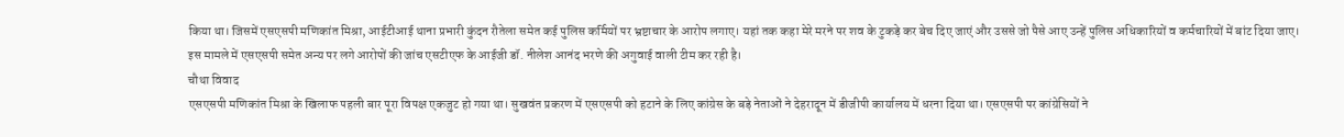किया था। जिसमें एसएसपी मणिकांत मिश्रा, आईटीआई थाना प्रभारी कुंदन रौतेला समेत कई पुलिस कर्मियों पर भ्रष्टाचार के आरोप लगाए। यहां तक कहा मेरे मरने पर शव के टुकड़े कर बेच दिए जाएं और उससे जो पैसे आए उन्हें पुलिस अधिकारियों व कर्मचारियों में बांट दिया जाए। इस मामले में एसएसपी समेत अन्य पर लगे आरोपों की जांच एसटीएफ के आईजी डॉ. नीलेश आनंद भरणे की अगुवाई वाली टीम कर रही है।
चौथा विवाद
एसएसपी मणिकांत मिश्रा के खिलाफ पहली बार पूरा विपक्ष एकजुट हो गया था। सुखवंत प्रकरण में एसएसपी को हटाने के लिए कांग्रेस के बड़े नेताओं ने देहरादून में डीजीपी कार्यालय में धरना दिया था। एसएसपी पर कांग्रेसियों ने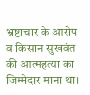भ्रष्टाचार के आरोप व किसान सुखवंत की आत्महत्या का जिम्मेदार माना था।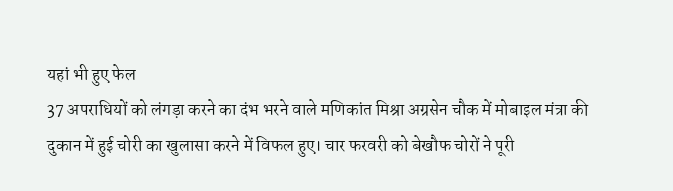यहां भी हुए फेल
37 अपराधियों को लंगड़ा करने का दंभ भरने वाले मणिकांत मिश्रा अग्रसेन चौक में मोबाइल मंत्रा की दुकान में हुई चोरी का खुलासा करने में विफल हुए। चार फरवरी को बेखौफ चोरों ने पूरी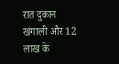रात दुकान खंगाली और 12 लाख के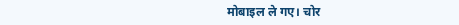मोबाइल ले गए। चोर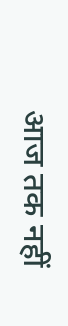आज तक नहीं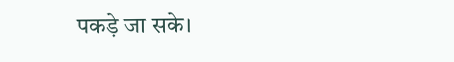पकड़े जा सके।